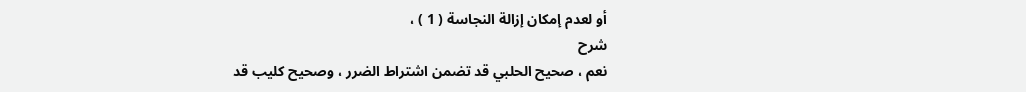أو لعدم إمكان إزالة النجاسة ( 1 ) ،
شرح
نعم ، صحيح الحلبي قد تضمن اشتراط الضرر ، وصحيح كليب قد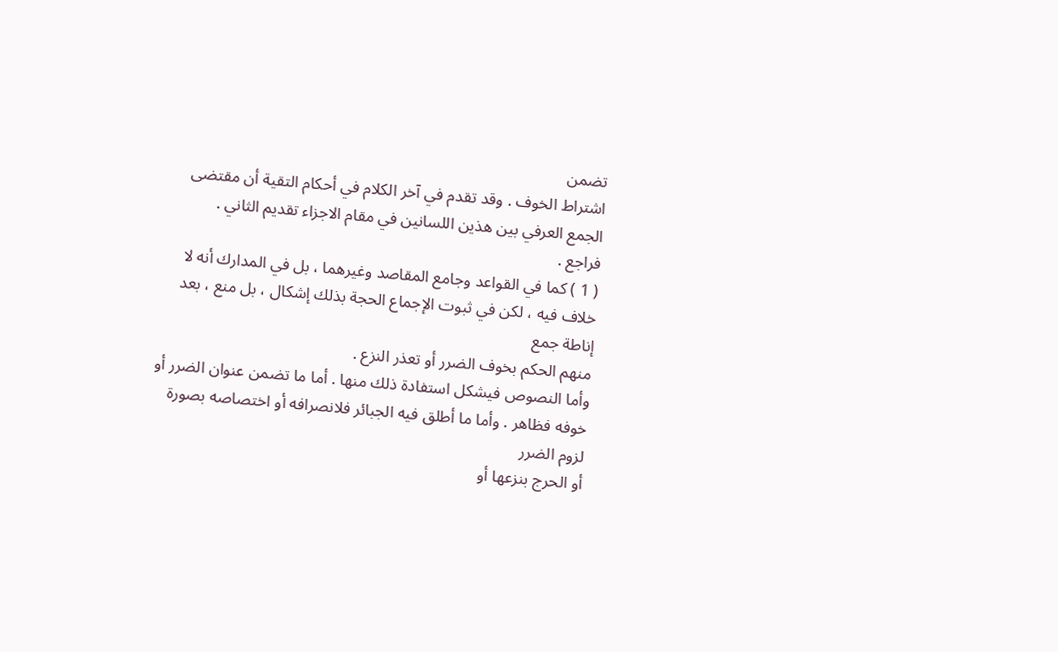تضمن
اشتراط الخوف . وقد تقدم في آخر الكلام في أحكام التقية أن مقتضى
الجمع العرفي بين هذين اللسانين في مقام الاجزاء تقديم الثاني .
فراجع .
( 1 ) كما في القواعد وجامع المقاصد وغيرهما ، بل في المدارك أنه لا
خلاف فيه ، لكن في ثبوت الإجماع الحجة بذلك إشكال ، بل منع ، بعد إناطة جمع
منهم الحكم بخوف الضرر أو تعذر النزع .
وأما النصوص فيشكل استفادة ذلك منها . أما ما تضمن عنوان الضرر أو
خوفه فظاهر . وأما ما أطلق فيه الجبائر فلانصرافه أو اختصاصه بصورة لزوم الضرر
أو الحرج بنزعها أو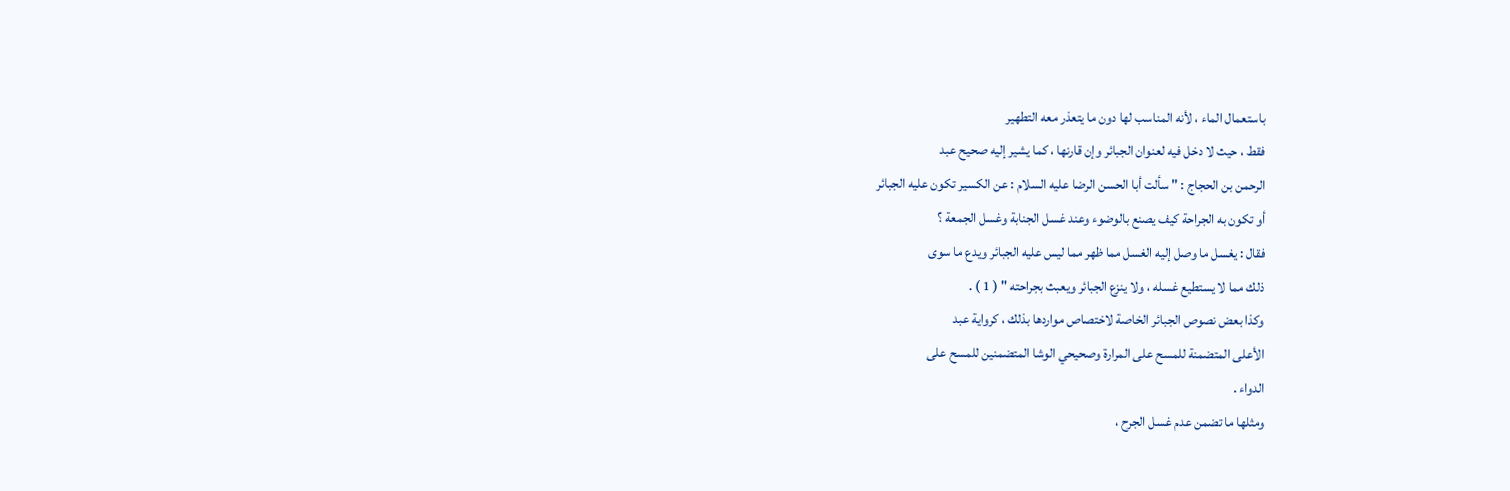باستعمال الماء ، لأنه المناسب لها دون ما يتعذر معه التطهير
فقط ، حيث لا دخل فيه لعنوان الجبائر وإن قارنها ، كما يشير إليه صحيح عبد
الرحمن بن الحجاج : " سألت أبا الحسن الرضا عليه السلام : عن الكسير تكون عليه الجبائر
أو تكون به الجراحة كيف يصنع بالوضوء وعند غسل الجنابة وغسل الجمعة ؟
فقال : يغسل ما وصل إليه الغسل مما ظهر مما ليس عليه الجبائر ويدع ما سوى
ذلك مما لا يستطيع غسله ، ولا ينزع الجبائر ويعبث بجراحته " ( 1 ) .
وكذا بعض نصوص الجبائر الخاصة لاختصاص مواردها بذلك ، كرواية عبد
الأعلى المتضمنة للمسح على المرارة وصحيحي الوشا المتضمنين للمسح على
الدواء .
ومثلها ما تضمن عدم غسل الجرح ،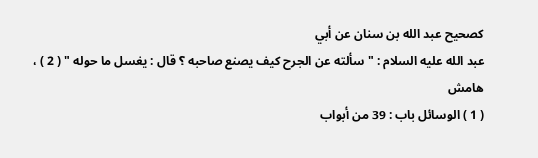كصحيح عبد الله بن سنان عن أبي
عبد الله عليه السلام : " سألته عن الجرح كيف يصنع صاحبه ؟ قال : يغسل ما حوله " ( 2 ) ،
هامش
( 1 ) الوسائل باب : 39 من أبواب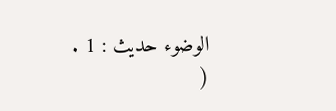الوضوء حديث : 1 .
(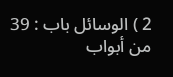2 ) الوسائل باب : 39 من أبواب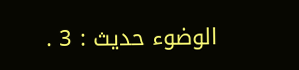الوضوء حديث : 3 .